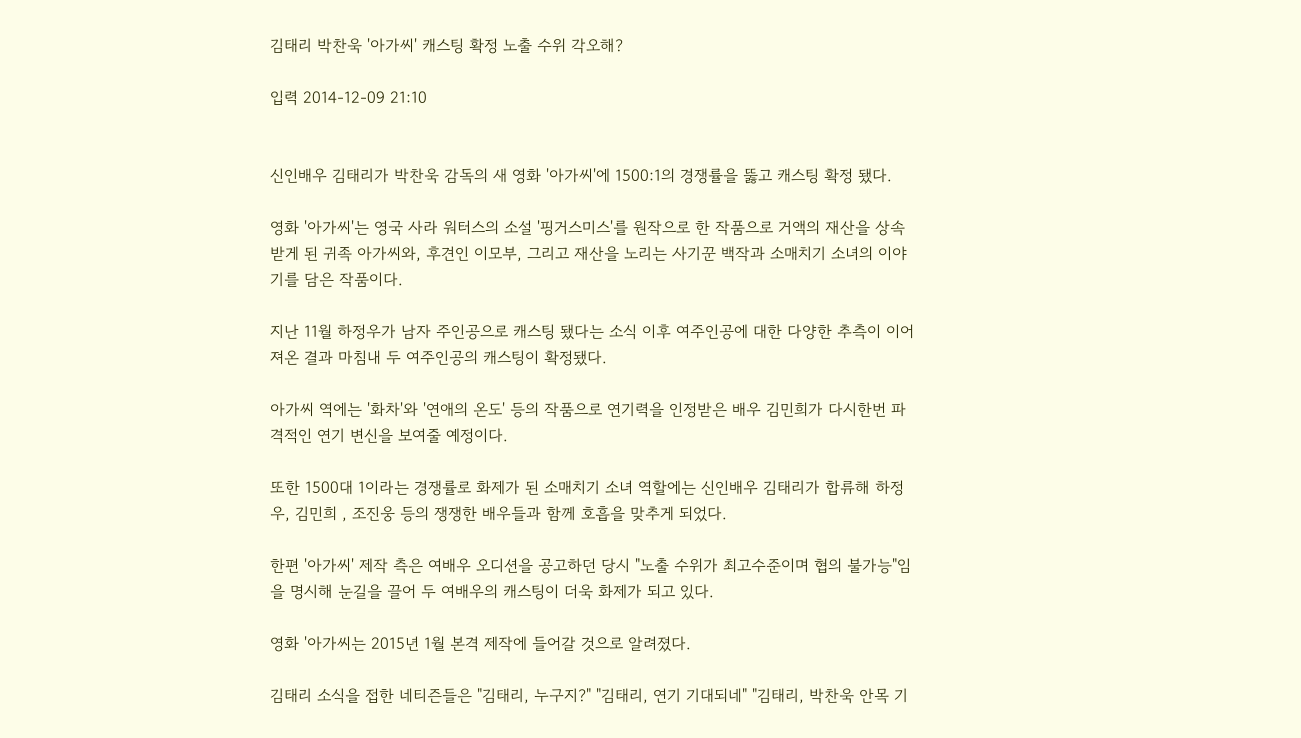김태리 박찬욱 '아가씨' 캐스팅 확정 노출 수위 각오해?

입력 2014-12-09 21:10


신인배우 김태리가 박찬욱 감독의 새 영화 '아가씨'에 1500:1의 경쟁률을 뚫고 캐스팅 확정 됐다.

영화 '아가씨'는 영국 사라 워터스의 소설 '핑거스미스'를 원작으로 한 작품으로 거액의 재산을 상속받게 된 귀족 아가씨와, 후견인 이모부, 그리고 재산을 노리는 사기꾼 백작과 소매치기 소녀의 이야기를 담은 작품이다.

지난 11월 하정우가 남자 주인공으로 캐스팅 됐다는 소식 이후 여주인공에 대한 다양한 추측이 이어져온 결과 마침내 두 여주인공의 캐스팅이 확정됐다.

아가씨 역에는 '화차'와 '연애의 온도' 등의 작품으로 연기력을 인정받은 배우 김민희가 다시한번 파격적인 연기 변신을 보여줄 예정이다.

또한 1500대 1이라는 경쟁률로 화제가 된 소매치기 소녀 역할에는 신인배우 김태리가 합류해 하정우, 김민희 , 조진웅 등의 쟁쟁한 배우들과 함께 호흡을 맞추게 되었다.

한편 '아가씨' 제작 측은 여배우 오디션을 공고하던 당시 "노출 수위가 최고수준이며 협의 불가능"임을 명시해 눈길을 끌어 두 여배우의 캐스팅이 더욱 화제가 되고 있다.

영화 '아가씨는 2015년 1월 본격 제작에 들어갈 것으로 알려졌다.

김태리 소식을 접한 네티즌들은 "김태리, 누구지?" "김태리, 연기 기대되네" "김태리, 박찬욱 안목 기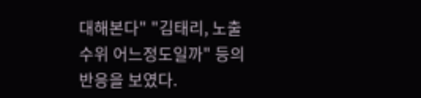대해본다" "김태리, 노출 수위 어느정도일까" 등의 반응을 보였다.